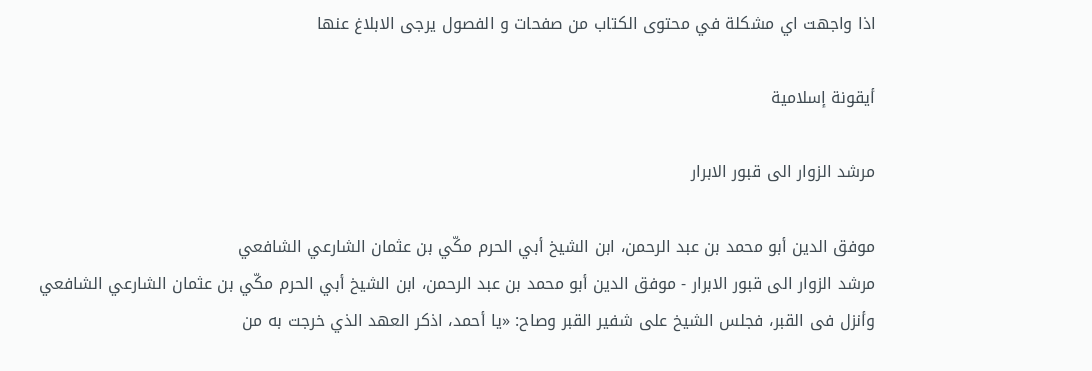اذا واجهت اي مشكلة في محتوى الكتاب من صفحات و الفصول يرجى الابلاغ عنها

أيقونة إسلامية

مرشد الزوار الى قبور الابرار

موفق الدين أبو محمد بن عبد الرحمن، ابن الشيخ أبي الحرم مكّي بن عثمان الشارعي الشافعي
مرشد الزوار الى قبور الابرار - موفق الدين أبو محمد بن عبد الرحمن، ابن الشيخ أبي الحرم مكّي بن عثمان الشارعي الشافعي
وأنزل فى القبر، فجلس الشيخ على شفير القبر وصاح: «يا أحمد، اذكر العهد الذي خرجت به من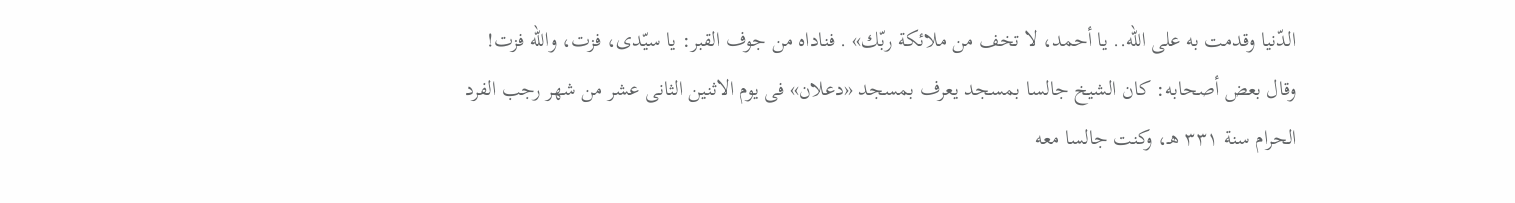الدّنيا وقدمت به على الله.. يا أحمد، لا تخف من ملائكة ربّك» . فناداه من جوف القبر: يا سيّدى، فزت، والله فزت!
وقال بعض أصحابه: كان الشيخ جالسا بمسجد يعرف بمسجد «دعلان» فى يوم الاثنين الثانى عشر من شهر رجب الفرد الحرام سنة ٣٣١ هـ، وكنت جالسا معه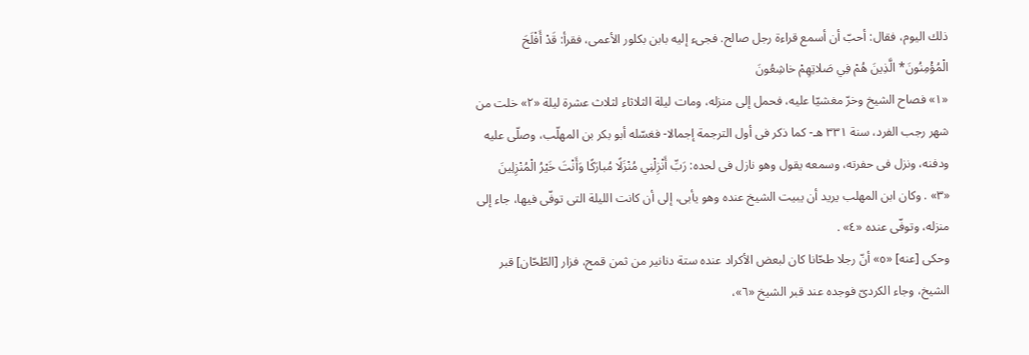ذلك اليوم، فقال: أحبّ أن أسمع قراءة رجل صالح. فجىء إليه بابن بكلور الأعمى، فقرأ: قَدْ أَفْلَحَ الْمُؤْمِنُونَ* الَّذِينَ هُمْ فِي صَلاتِهِمْ خاشِعُونَ
«١» فصاح الشيخ وخرّ مغشيّا عليه، فحمل إلى منزله، ومات ليلة الثلاثاء لثلاث عشرة ليلة «٢» خلت من شهر رجب الفرد، سنة ٣٣١ هـ- كما ذكر فى أول الترجمة إجمالا- فغسّله أبو بكر بن المهلّب، وصلّى عليه ودفنه، ونزل فى حفرته، وسمعه يقول وهو نازل فى لحده: رَبِّ أَنْزِلْنِي مُنْزَلًا مُبارَكًا وَأَنْتَ خَيْرُ الْمُنْزِلِينَ
«٣» . وكان ابن المهلب يريد أن يبيت الشيخ عنده وهو يأبى، إلى أن كانت الليلة التى توفّى فيها، جاء إلى منزله، وتوفّى عنده «٤» .
وحكى [عنه] «٥» أنّ رجلا طحّانا كان لبعض الأكراد عنده ستة دنانير من ثمن قمح، فزار [الطّحّان] قبر الشيخ، وجاء الكردىّ فوجده عند قبر الشيخ «٦»،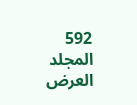592
المجلد
العرض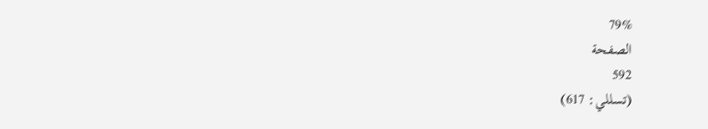79%
الصفحة
592
(تسللي: 617)